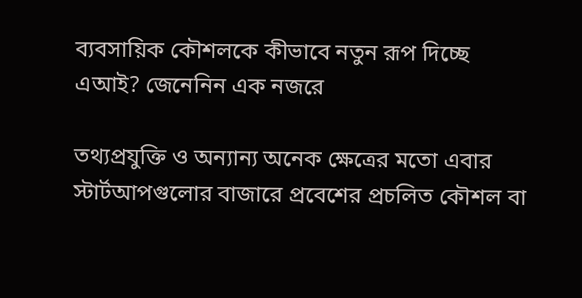ব্যবসায়িক কৌশলকে কীভাবে নতুন রূপ দিচ্ছে এআই? জেনেনিন এক নজরে

তথ্যপ্রযুক্তি ও অন্যান্য অনেক ক্ষেত্রের মতো এবার স্টার্টআপগুলোর বাজারে প্রবেশের প্রচলিত কৌশল বা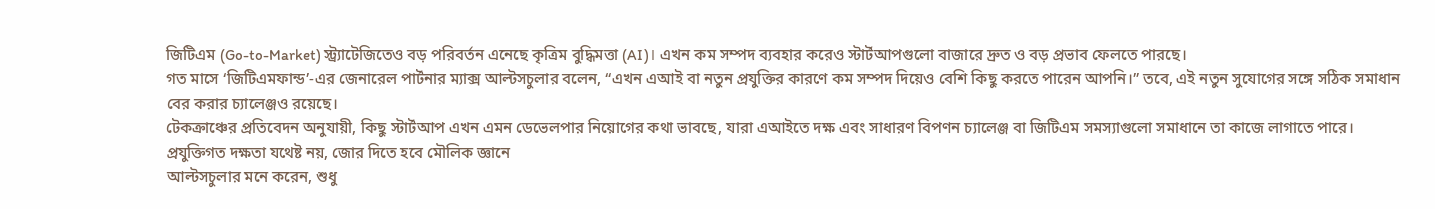জিটিএম (Go-to-Market) স্ট্র্যাটেজিতেও বড় পরিবর্তন এনেছে কৃত্রিম বুদ্ধিমত্তা (AI)। এখন কম সম্পদ ব্যবহার করেও স্টার্টআপগুলো বাজারে দ্রুত ও বড় প্রভাব ফেলতে পারছে।
গত মাসে ‘জিটিএমফান্ড’-এর জেনারেল পার্টনার ম্যাক্স আল্টসচুলার বলেন, “এখন এআই বা নতুন প্রযুক্তির কারণে কম সম্পদ দিয়েও বেশি কিছু করতে পারেন আপনি।” তবে, এই নতুন সুযোগের সঙ্গে সঠিক সমাধান বের করার চ্যালেঞ্জও রয়েছে।
টেকক্রাঞ্চের প্রতিবেদন অনুযায়ী, কিছু স্টার্টআপ এখন এমন ডেভেলপার নিয়োগের কথা ভাবছে, যারা এআইতে দক্ষ এবং সাধারণ বিপণন চ্যালেঞ্জ বা জিটিএম সমস্যাগুলো সমাধানে তা কাজে লাগাতে পারে।
প্রযুক্তিগত দক্ষতা যথেষ্ট নয়, জোর দিতে হবে মৌলিক জ্ঞানে
আল্টসচুলার মনে করেন, শুধু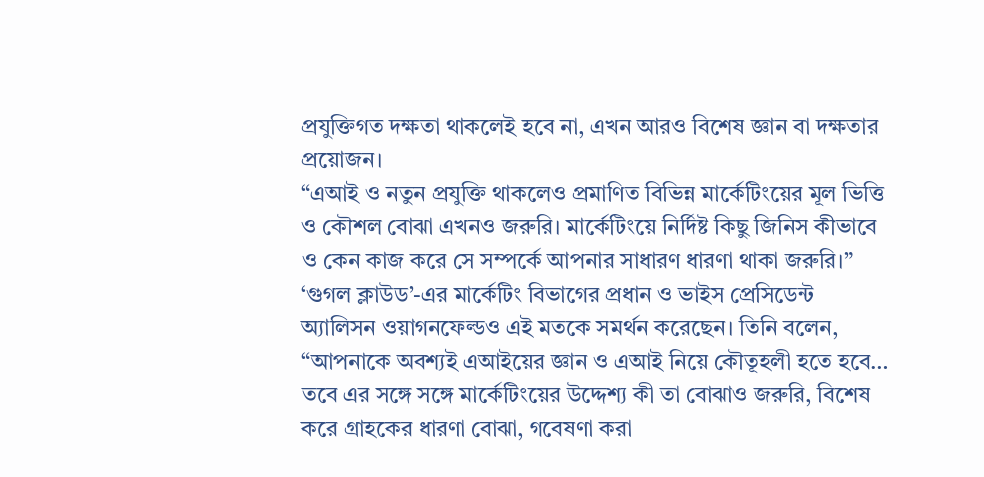প্রযুক্তিগত দক্ষতা থাকলেই হবে না, এখন আরও বিশেষ জ্ঞান বা দক্ষতার প্রয়োজন।
“এআই ও নতুন প্রযুক্তি থাকলেও প্রমাণিত বিভিন্ন মার্কেটিংয়ের মূল ভিত্তি ও কৌশল বোঝা এখনও জরুরি। মার্কেটিংয়ে নির্দিষ্ট কিছু জিনিস কীভাবে ও কেন কাজ করে সে সম্পর্কে আপনার সাধারণ ধারণা থাকা জরুরি।”
‘গুগল ক্লাউড’-এর মার্কেটিং বিভাগের প্রধান ও ভাইস প্রেসিডেন্ট অ্যালিসন ওয়াগনফেল্ডও এই মতকে সমর্থন করেছেন। তিনি বলেন, “আপনাকে অবশ্যই এআইয়ের জ্ঞান ও এআই নিয়ে কৌতূহলী হতে হবে… তবে এর সঙ্গে সঙ্গে মার্কেটিংয়ের উদ্দেশ্য কী তা বোঝাও জরুরি, বিশেষ করে গ্রাহকের ধারণা বোঝা, গবেষণা করা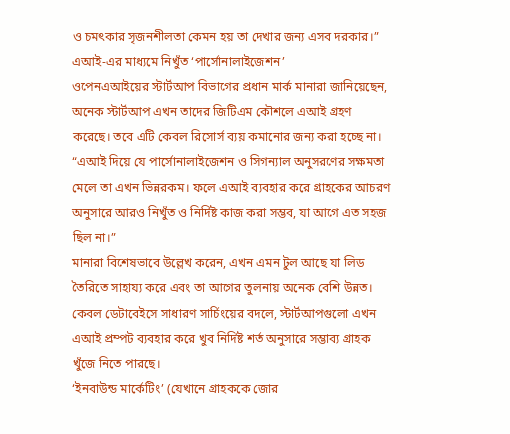ও চমৎকার সৃজনশীলতা কেমন হয় তা দেখার জন্য এসব দরকার।”
এআই-এর মাধ্যমে নিখুঁত ‘পার্সোনালাইজেশন’
ওপেনএআইয়ের স্টার্টআপ বিভাগের প্রধান মার্ক মানারা জানিয়েছেন, অনেক স্টার্টআপ এখন তাদের জিটিএম কৌশলে এআই গ্রহণ করেছে। তবে এটি কেবল রিসোর্স ব্যয় কমানোর জন্য করা হচ্ছে না।
“এআই দিয়ে যে পার্সোনালাইজেশন ও সিগন্যাল অনুসরণের সক্ষমতা মেলে তা এখন ভিন্নরকম। ফলে এআই ব্যবহার করে গ্রাহকের আচরণ অনুসারে আরও নিখুঁত ও নির্দিষ্ট কাজ করা সম্ভব, যা আগে এত সহজ ছিল না।”
মানারা বিশেষভাবে উল্লেখ করেন, এখন এমন টুল আছে যা লিড তৈরিতে সাহায্য করে এবং তা আগের তুলনায় অনেক বেশি উন্নত। কেবল ডেটাবেইসে সাধারণ সার্চিংয়ের বদলে, স্টার্টআপগুলো এখন এআই প্রম্পট ব্যবহার করে খুব নির্দিষ্ট শর্ত অনুসারে সম্ভাব্য গ্রাহক খুঁজে নিতে পারছে।
‘ইনবাউন্ড মার্কেটিং’ (যেখানে গ্রাহককে জোর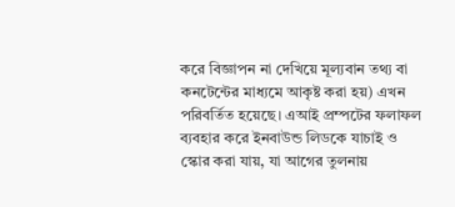করে বিজ্ঞাপন না দেখিয়ে মূল্যবান তথ্য বা কনটেন্টের মাধ্যমে আকৃষ্ট করা হয়) এখন পরিবর্তিত হয়েছে। এআই প্রম্পটের ফলাফল ব্যবহার করে ইনবাউন্ড লিডকে যাচাই ও স্কোর করা যায়, যা আগের তুলনায়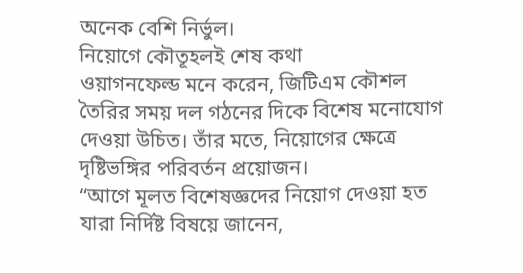অনেক বেশি নির্ভুল।
নিয়োগে কৌতূহলই শেষ কথা
ওয়াগনফেল্ড মনে করেন, জিটিএম কৌশল তৈরির সময় দল গঠনের দিকে বিশেষ মনোযোগ দেওয়া উচিত। তাঁর মতে, নিয়োগের ক্ষেত্রে দৃষ্টিভঙ্গির পরিবর্তন প্রয়োজন।
“আগে মূলত বিশেষজ্ঞদের নিয়োগ দেওয়া হত যারা নির্দিষ্ট বিষয়ে জানেন,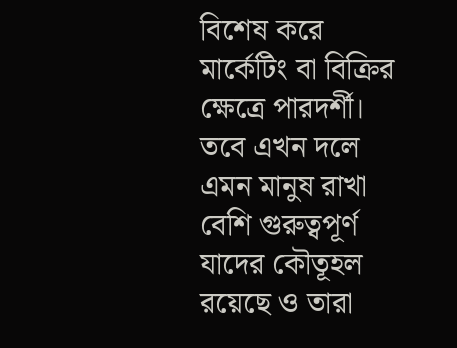বিশেষ করে মার্কেটিং বা বিক্রির ক্ষেত্রে পারদর্শী। তবে এখন দলে এমন মানুষ রাখা বেশি গুরুত্বপূর্ণ যাদের কৌতূহল রয়েছে ও তারা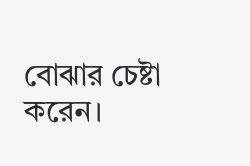বোঝার চেষ্টা করেন।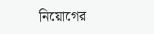নিয়োগের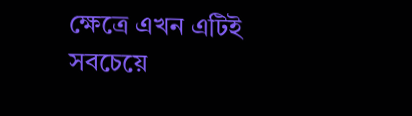ক্ষেত্রে এখন এটিই সবচেয়ে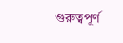গুরুত্বপূর্ণ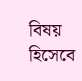বিষয় হিসেবে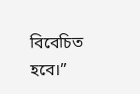বিবেচিত হবে।”